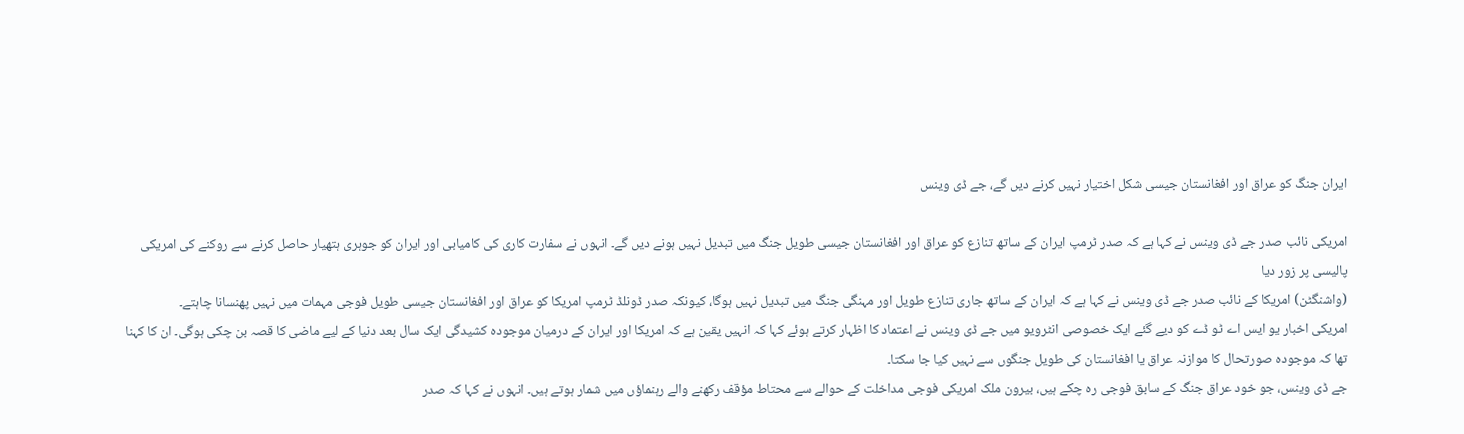ایران جنگ کو عراق اور افغانستان جیسی شکل اختیار نہیں کرنے دیں گے، جے ڈی وینس

امریکی نائب صدر جے ڈی وینس نے کہا ہے کہ صدر ٹرمپ ایران کے ساتھ تنازع کو عراق اور افغانستان جیسی طویل جنگ میں تبدیل نہیں ہونے دیں گے۔ انہوں نے سفارت کاری کی کامیابی اور ایران کو جوہری ہتھیار حاصل کرنے سے روکنے کی امریکی پالیسی پر زور دیا
(واشنگٹن) امریکا کے نائب صدر جے ڈی وینس نے کہا ہے کہ ایران کے ساتھ جاری تنازع طویل اور مہنگی جنگ میں تبدیل نہیں ہوگا، کیونکہ صدر ڈونلڈ ٹرمپ امریکا کو عراق اور افغانستان جیسی طویل فوجی مہمات میں نہیں پھنسانا چاہتے۔
امریکی اخبار یو ایس اے ٹو ڈے کو دیے گئے ایک خصوصی انٹرویو میں جے ڈی وینس نے اعتماد کا اظہار کرتے ہوئے کہا کہ انہیں یقین ہے کہ امریکا اور ایران کے درمیان موجودہ کشیدگی ایک سال بعد دنیا کے لیے ماضی کا قصہ بن چکی ہوگی۔ ان کا کہنا تھا کہ موجودہ صورتحال کا موازنہ عراق یا افغانستان کی طویل جنگوں سے نہیں کیا جا سکتا۔
جے ڈی وینس، جو خود عراق جنگ کے سابق فوجی رہ چکے ہیں، بیرون ملک امریکی فوجی مداخلت کے حوالے سے محتاط مؤقف رکھنے والے رہنماؤں میں شمار ہوتے ہیں۔ انہوں نے کہا کہ صدر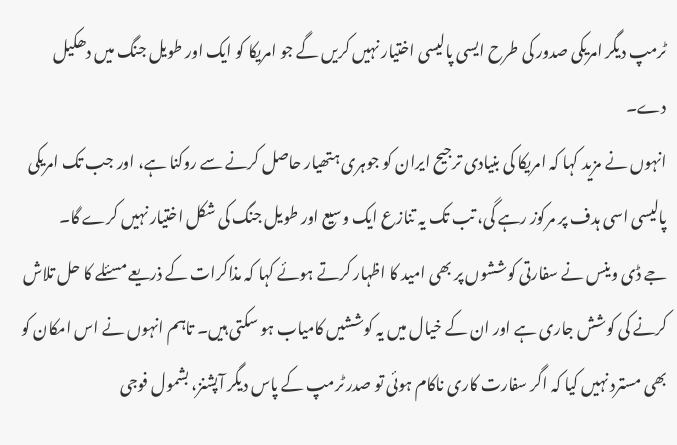ٹرمپ دیگر امریکی صدور کی طرح ایسی پالیسی اختیار نہیں کریں گے جو امریکا کو ایک اور طویل جنگ میں دھکیل دے۔
انہوں نے مزید کہا کہ امریکا کی بنیادی ترجیح ایران کو جوہری ہتھیار حاصل کرنے سے روکنا ہے، اور جب تک امریکی پالیسی اسی ہدف پر مرکوز رہے گی، تب تک یہ تنازع ایک وسیع اور طویل جنگ کی شکل اختیار نہیں کرے گا۔
جے ڈی وینس نے سفارتی کوششوں پر بھی امید کا اظہار کرتے ہوئے کہا کہ مذاکرات کے ذریعے مسئلے کا حل تلاش کرنے کی کوشش جاری ہے اور ان کے خیال میں یہ کوششیں کامیاب ہو سکتی ہیں۔ تاہم انہوں نے اس امکان کو بھی مسترد نہیں کیا کہ اگر سفارت کاری ناکام ہوئی تو صدر ٹرمپ کے پاس دیگر آپشنز، بشمول فوجی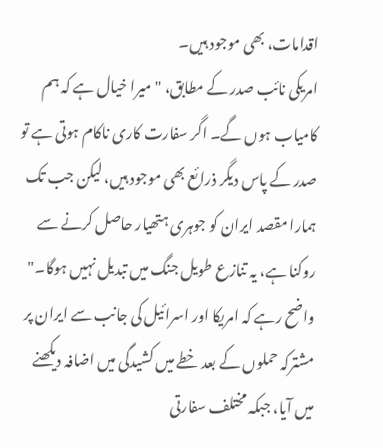اقدامات، بھی موجود ہیں۔
امریکی نائب صدر کے مطابق، "میرا خیال ہے کہ ہم کامیاب ہوں گے۔ اگر سفارت کاری ناکام ہوتی ہے تو صدر کے پاس دیگر ذرائع بھی موجود ہیں، لیکن جب تک ہمارا مقصد ایران کو جوہری ہتھیار حاصل کرنے سے روکنا ہے، یہ تنازع طویل جنگ میں تبدیل نہیں ہوگا۔"
واضح رہے کہ امریکا اور اسرائیل کی جانب سے ایران پر مشترکہ حملوں کے بعد خطے میں کشیدگی میں اضافہ دیکھنے میں آیا، جبکہ مختلف سفارتی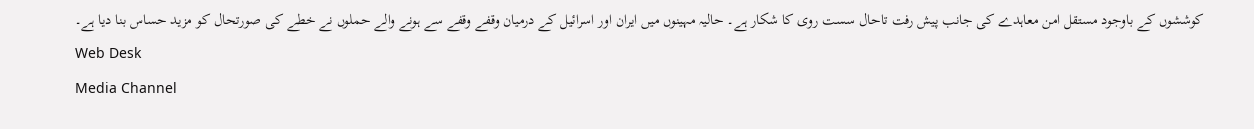کوششوں کے باوجود مستقل امن معاہدے کی جانب پیش رفت تاحال سست روی کا شکار ہے۔ حالیہ مہینوں میں ایران اور اسرائیل کے درمیان وقفے وقفے سے ہونے والے حملوں نے خطے کی صورتحال کو مزید حساس بنا دیا ہے۔
Web Desk
Media Channel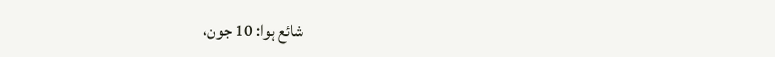شائع ہوا: 10 جون،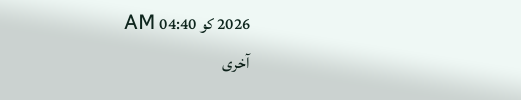2026 کو 04:40 AM
آخری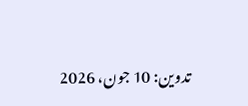تدوین: 10 جون، 2026